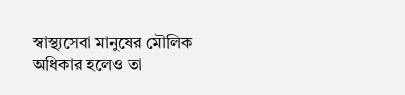স্বাস্থ্যসেবা মানুষের মৌলিক অধিকার হলেও তা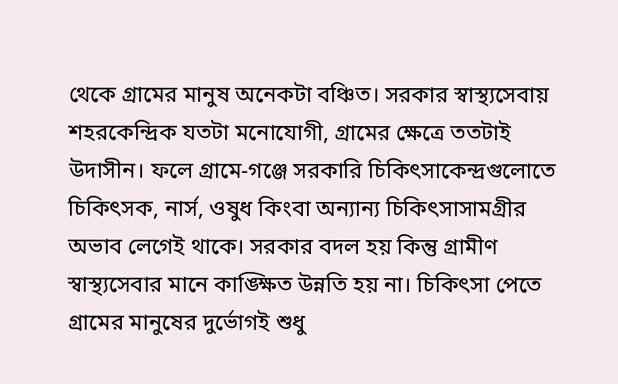থেকে গ্রামের মানুষ অনেকটা বঞ্চিত। সরকার স্বাস্থ্যসেবায় শহরকেন্দ্রিক যতটা মনোযোগী, গ্রামের ক্ষেত্রে ততটাই উদাসীন। ফলে গ্রামে-গঞ্জে সরকারি চিকিৎসাকেন্দ্রগুলোতে চিকিৎসক, নার্স, ওষুধ কিংবা অন্যান্য চিকিৎসাসামগ্রীর অভাব লেগেই থাকে। সরকার বদল হয় কিন্তু গ্রামীণ স্বাস্থ্যসেবার মানে কাঙ্ক্ষিত উন্নতি হয় না। চিকিৎসা পেতে গ্রামের মানুষের দুর্ভোগই শুধু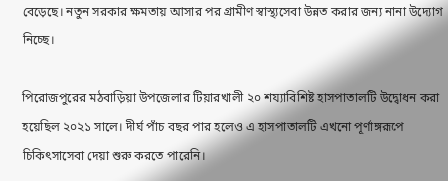বেড়েছে। নতুন সরকার ক্ষমতায় আসার পর গ্রামীণ স্বাস্থ্যসেবা উন্নত করার জন্য নানা উদ্যোগ নিচ্ছে।

পিরোজপুরের মঠবাড়িয়া উপজেলার টিয়ারখালী ২০ শয্যাবিশিষ্ট হাসপাতালটি উদ্বোধন করা হয়েছিল ২০২১ সালে। দীর্ঘ পাঁচ বছর পার হলেও এ হাসপাতালটি এখনো পূর্ণাঙ্গরূপে চিকিৎসাসেবা দেয়া শুরু করতে পারেনি।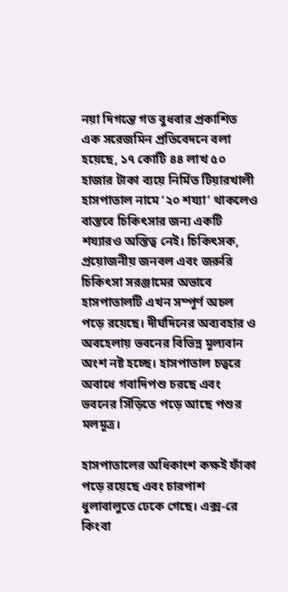নয়া দিগন্তে গত বুধবার প্রকাশিত এক সরেজমিন প্রতিবেদনে বলা হয়েছে, ১৭ কোটি ৪৪ লাখ ৫০ হাজার টাকা ব্যয়ে নির্মিত টিয়ারখালী হাসপাতাল নামে ‘২০ শয্যা’ থাকলেও বাস্তবে চিকিৎসার জন্য একটি শয্যারও অস্তিত্ব নেই। চিকিৎসক, প্রয়োজনীয় জনবল এবং জরুরি চিকিৎসা সরঞ্জামের অভাবে হাসপাতালটি এখন সম্পূর্ণ অচল পড়ে রয়েছে। দীর্ঘদিনের অব্যবহার ও অবহেলায় ভবনের বিভিন্ন মূল্যবান অংশ নষ্ট হচ্ছে। হাসপাতাল চত্বরে অবাধে গবাদিপশু চরছে এবং ভবনের সিঁড়িতে পড়ে আছে পশুর মলমূত্র।

হাসপাতালের অধিকাংশ কক্ষই ফাঁকা পড়ে রয়েছে এবং চারপাশ ধুলাবালুতে ঢেকে গেছে। এক্স-রে কিংবা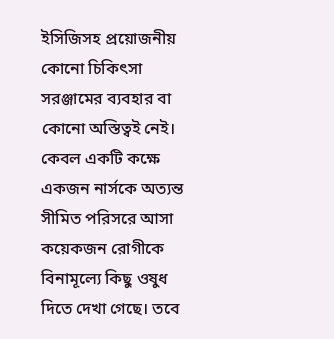ইসিজিসহ প্রয়োজনীয় কোনো চিকিৎসা সরঞ্জামের ব্যবহার বা কোনো অস্তিত্বই নেই। কেবল একটি কক্ষে একজন নার্সকে অত্যন্ত সীমিত পরিসরে আসা কয়েকজন রোগীকে বিনামূল্যে কিছু ওষুধ দিতে দেখা গেছে। তবে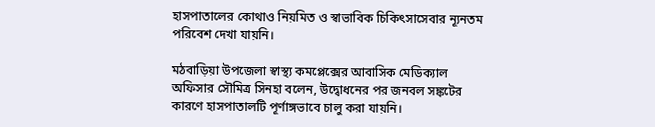হাসপাতালের কোথাও নিয়মিত ও স্বাভাবিক চিকিৎসাসেবার ন্যূনতম পরিবেশ দেখা যায়নি।

মঠবাড়িয়া উপজেলা স্বাস্থ্য কমপ্লেক্সের আবাসিক মেডিক্যাল অফিসার সৌমিত্র সিনহা বলেন, উদ্বোধনের পর জনবল সঙ্কটের কারণে হাসপাতালটি পূর্ণাঙ্গভাবে চালু করা যায়নি।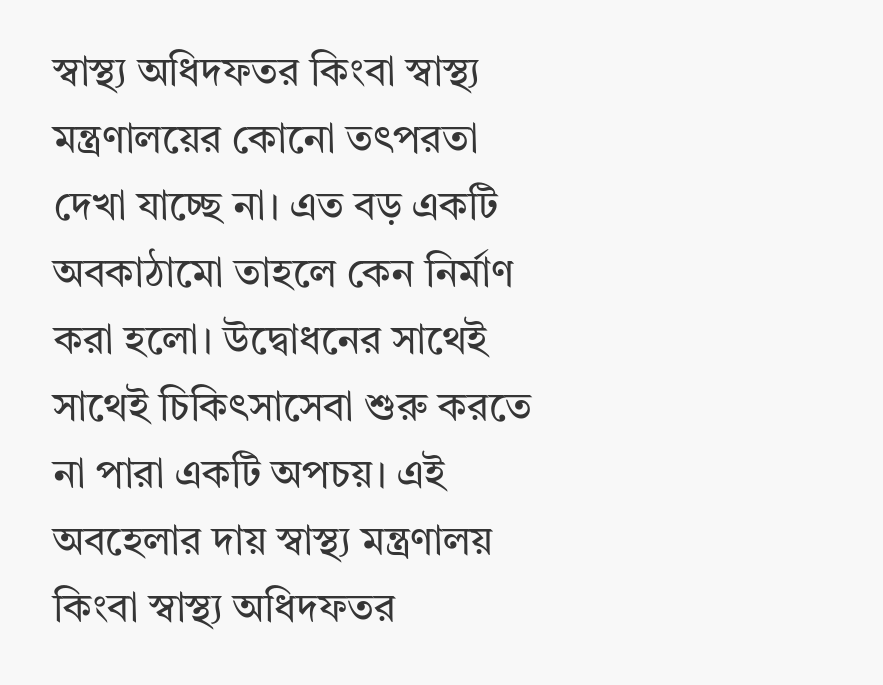স্বাস্থ্য অধিদফতর কিংবা স্বাস্থ্য মন্ত্রণালয়ের কোনো তৎপরতা দেখা যাচ্ছে না। এত বড় একটি অবকাঠামো তাহলে কেন নির্মাণ করা হলো। উদ্বোধনের সাথেই সাথেই চিকিৎসাসেবা শুরু করতে না পারা একটি অপচয়। এই অবহেলার দায় স্বাস্থ্য মন্ত্রণালয় কিংবা স্বাস্থ্য অধিদফতর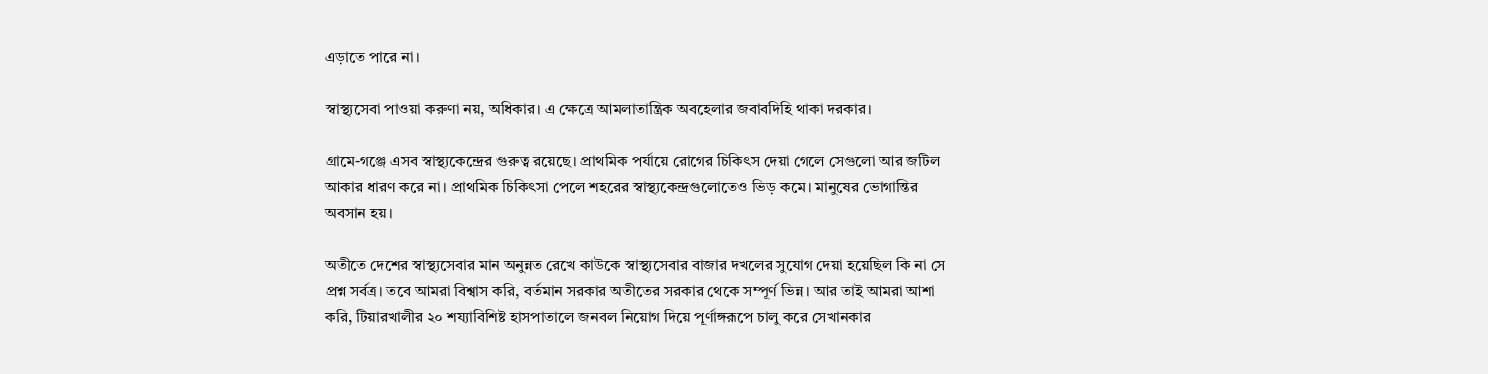এড়াতে পারে না।

স্বাস্থ্যসেবা পাওয়া করুণা নয়, অধিকার। এ ক্ষেত্রে আমলাতান্ত্রিক অবহেলার জবাবদিহি থাকা দরকার।

গ্রামে-গঞ্জে এসব স্বাস্থ্যকেন্দ্রের গুরুত্ব রয়েছে। প্রাথমিক পর্যায়ে রোগের চিকিৎস দেয়া গেলে সেগুলো আর জটিল আকার ধারণ করে না। প্রাথমিক চিকিৎসা পেলে শহরের স্বাস্থ্যকেন্দ্রগুলোতেও ভিড় কমে। মানুষের ভোগান্তির অবসান হয়।

অতীতে দেশের স্বাস্থ্যসেবার মান অনুন্নত রেখে কাউকে স্বাস্থ্যসেবার বাজার দখলের সুযোগ দেয়া হয়েছিল কি না সে প্রশ্ন সর্বত্র। তবে আমরা বিশ্বাস করি, বর্তমান সরকার অতীতের সরকার থেকে সম্পূর্ণ ভিন্ন। আর তাই আমরা আশা করি, টিয়ারখালীর ২০ শয্যাবিশিষ্ট হাসপাতালে জনবল নিয়োগ দিয়ে পূর্ণাঙ্গরূপে চালু করে সেখানকার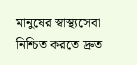মানুষের স্বাস্থ্যসেবা নিশ্চিত করতে দ্রুত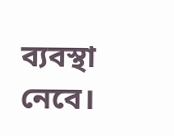ব্যবস্থা নেবে।